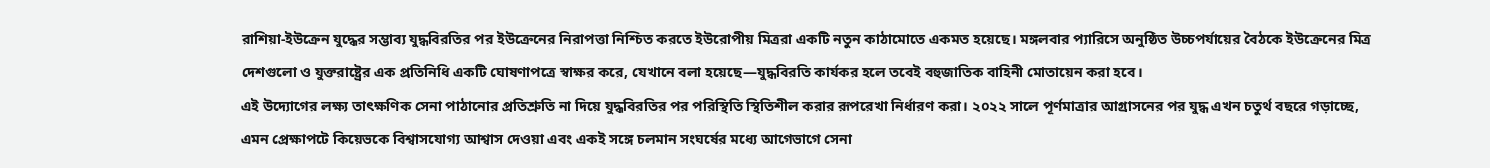রাশিয়া-ইউক্রেন যুদ্ধের সম্ভাব্য যুদ্ধবিরতির পর ইউক্রেনের নিরাপত্তা নিশ্চিত করতে ইউরোপীয় মিত্ররা একটি নতুন কাঠামোতে একমত হয়েছে। মঙ্গলবার প্যারিসে অনুষ্ঠিত উচ্চপর্যায়ের বৈঠকে ইউক্রেনের মিত্র দেশগুলো ও যুক্তরাষ্ট্রের এক প্রতিনিধি একটি ঘোষণাপত্রে স্বাক্ষর করে, যেখানে বলা হয়েছে—যুদ্ধবিরতি কার্যকর হলে তবেই বহুজাতিক বাহিনী মোতায়েন করা হবে।
এই উদ্যোগের লক্ষ্য তাৎক্ষণিক সেনা পাঠানোর প্রতিশ্রুতি না দিয়ে যুদ্ধবিরতির পর পরিস্থিতি স্থিতিশীল করার রূপরেখা নির্ধারণ করা। ২০২২ সালে পূর্ণমাত্রার আগ্রাসনের পর যুদ্ধ এখন চতুর্থ বছরে গড়াচ্ছে, এমন প্রেক্ষাপটে কিয়েভকে বিশ্বাসযোগ্য আশ্বাস দেওয়া এবং একই সঙ্গে চলমান সংঘর্ষের মধ্যে আগেভাগে সেনা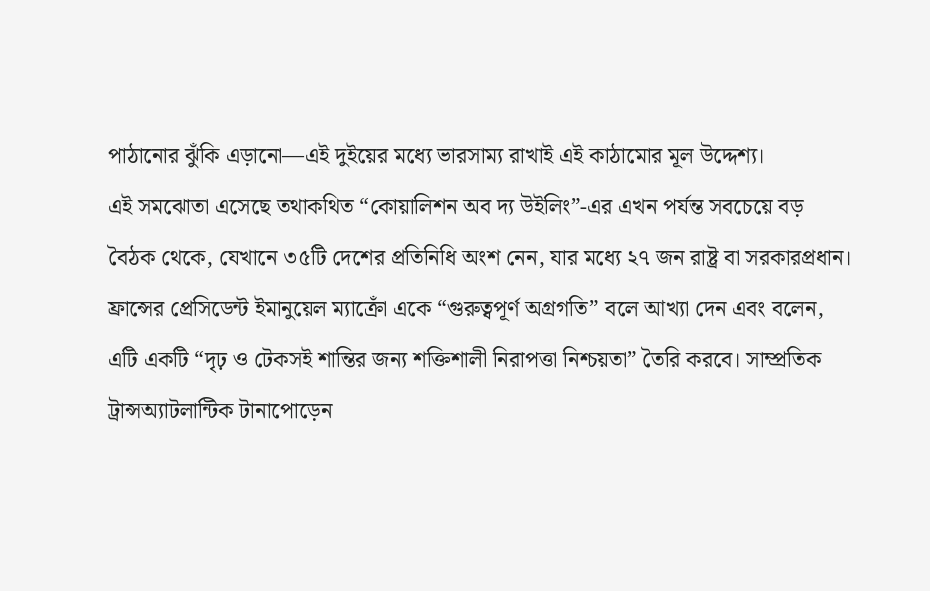পাঠানোর ঝুঁকি এড়ানো—এই দুইয়ের মধ্যে ভারসাম্য রাখাই এই কাঠামোর মূল উদ্দেশ্য।
এই সমঝোতা এসেছে তথাকথিত “কোয়ালিশন অব দ্য উইলিং”-এর এখন পর্যন্ত সবচেয়ে বড় বৈঠক থেকে, যেখানে ৩৫টি দেশের প্রতিনিধি অংশ নেন, যার মধ্যে ২৭ জন রাষ্ট্র বা সরকারপ্রধান। ফ্রান্সের প্রেসিডেন্ট ইমানুয়েল ম্যাক্রোঁ একে “গুরুত্বপূর্ণ অগ্রগতি” বলে আখ্যা দেন এবং বলেন, এটি একটি “দৃঢ় ও টেকসই শান্তির জন্য শক্তিশালী নিরাপত্তা নিশ্চয়তা” তৈরি করবে। সাম্প্রতিক ট্রান্সঅ্যাটলান্টিক টানাপোড়েন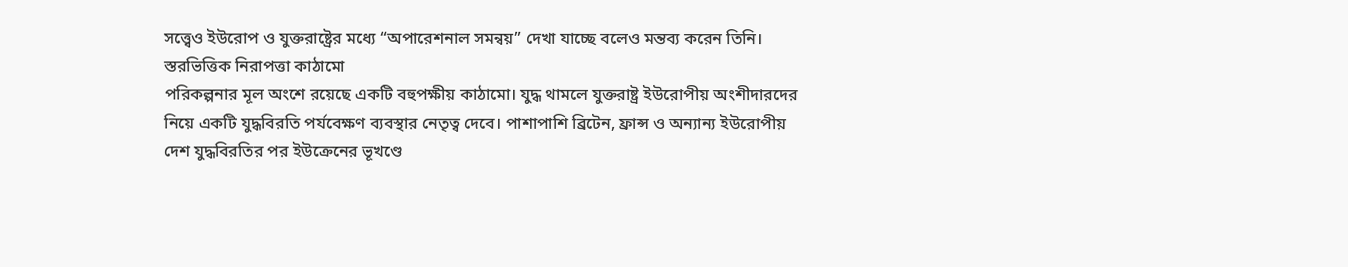সত্ত্বেও ইউরোপ ও যুক্তরাষ্ট্রের মধ্যে “অপারেশনাল সমন্বয়” দেখা যাচ্ছে বলেও মন্তব্য করেন তিনি।
স্তরভিত্তিক নিরাপত্তা কাঠামো
পরিকল্পনার মূল অংশে রয়েছে একটি বহুপক্ষীয় কাঠামো। যুদ্ধ থামলে যুক্তরাষ্ট্র ইউরোপীয় অংশীদারদের নিয়ে একটি যুদ্ধবিরতি পর্যবেক্ষণ ব্যবস্থার নেতৃত্ব দেবে। পাশাপাশি ব্রিটেন, ফ্রান্স ও অন্যান্য ইউরোপীয় দেশ যুদ্ধবিরতির পর ইউক্রেনের ভূখণ্ডে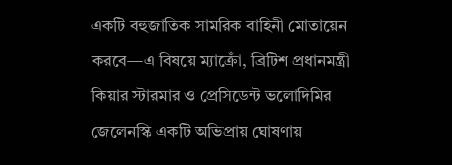একটি বহুজাতিক সামরিক বাহিনী মোতায়েন করবে—এ বিষয়ে ম্যাক্রোঁ, ব্রিটিশ প্রধানমন্ত্রী কিয়ার স্টারমার ও প্রেসিডেন্ট ভলোদিমির জেলেনস্কি একটি অভিপ্রায় ঘোষণায়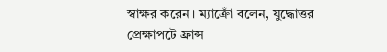স্বাক্ষর করেন। ম্যাক্রোঁ বলেন, যুদ্ধোত্তর প্রেক্ষাপটে ফ্রান্স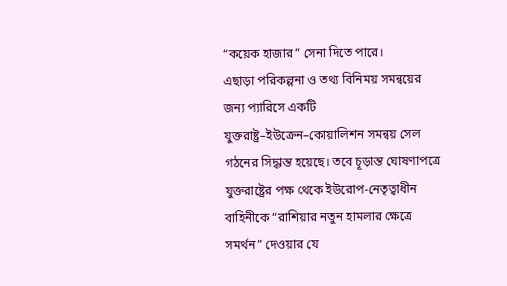“কয়েক হাজার” সেনা দিতে পারে।
এছাড়া পরিকল্পনা ও তথ্য বিনিময় সমন্বয়ের জন্য প্যারিসে একটি যুক্তরাষ্ট্র–ইউক্রেন–কোয়ালিশন সমন্বয় সেল গঠনের সিদ্ধান্ত হয়েছে। তবে চূড়ান্ত ঘোষণাপত্রে যুক্তরাষ্ট্রের পক্ষ থেকে ইউরোপ-নেতৃত্বাধীন বাহিনীকে “রাশিয়ার নতুন হামলার ক্ষেত্রে সমর্থন” দেওয়ার যে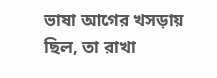ভাষা আগের খসড়ায় ছিল, তা রাখা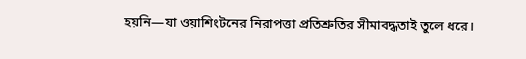হয়নি—যা ওয়াশিংটনের নিরাপত্তা প্রতিশ্রুতির সীমাবদ্ধতাই তুলে ধরে।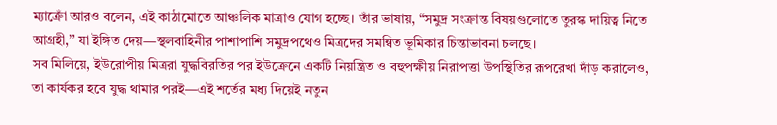ম্যাক্রোঁ আরও বলেন, এই কাঠামোতে আঞ্চলিক মাত্রাও যোগ হচ্ছে। তাঁর ভাষায়, “সমুদ্র সংক্রান্ত বিষয়গুলোতে তুরস্ক দায়িত্ব নিতে আগ্রহী,” যা ইঙ্গিত দেয়—স্থলবাহিনীর পাশাপাশি সমুদ্রপথেও মিত্রদের সমন্বিত ভূমিকার চিন্তাভাবনা চলছে।
সব মিলিয়ে, ইউরোপীয় মিত্ররা যুদ্ধবিরতির পর ইউক্রেনে একটি নিয়ন্ত্রিত ও বহুপক্ষীয় নিরাপত্তা উপস্থিতির রূপরেখা দাঁড় করালেও, তা কার্যকর হবে যুদ্ধ থামার পরই—এই শর্তের মধ্য দিয়েই নতুন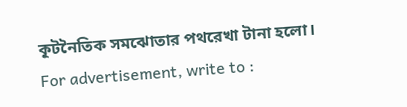কূটনৈতিক সমঝোতার পথরেখা টানা হলো।
For advertisement, write to :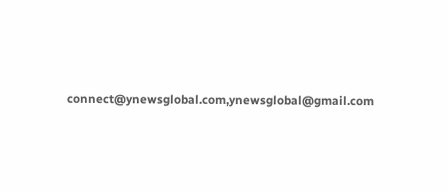connect@ynewsglobal.com,ynewsglobal@gmail.com